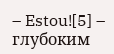– Estou![5] – глубоким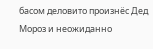басом деловито произнёс Дед Мороз и неожиданно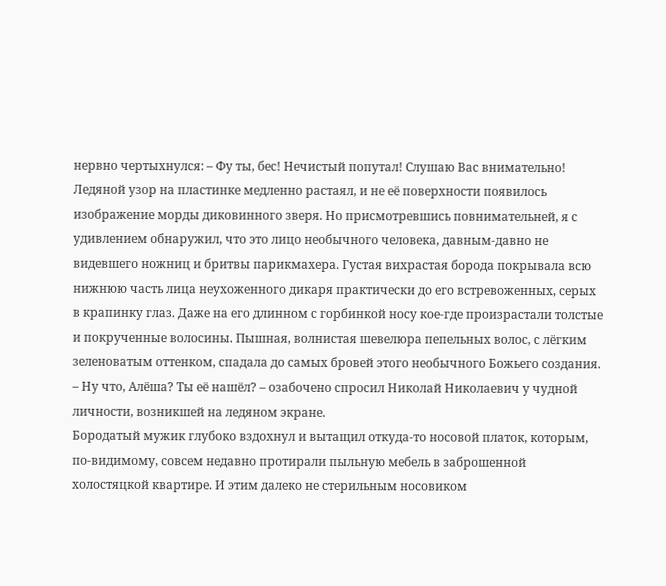нервно чертыхнулся: – Фу ты, бес! Нечистый попутал! Слушаю Вас внимательно!
Ледяной узор на пластинке медленно растаял, и не её поверхности появилось изображение морды диковинного зверя. Но присмотревшись повнимательней, я с удивлением обнаружил, что это лицо необычного человека, давным-давно не видевшего ножниц и бритвы парикмахера. Густая вихрастая борода покрывала всю нижнюю часть лица неухоженного дикаря практически до его встревоженных, серых в крапинку глаз. Даже на его длинном с горбинкой носу кое-где произрастали толстые и покрученные волосины. Пышная, волнистая шевелюра пепельных волос, с лёгким зеленоватым оттенком, спадала до самых бровей этого необычного Божьего создания.
– Ну что, Алёша? Ты её нашёл? – озабочено спросил Николай Николаевич у чудной личности, возникшей на ледяном экране.
Бородатый мужик глубоко вздохнул и вытащил откуда-то носовой платок, которым, по-видимому, совсем недавно протирали пыльную мебель в заброшенной холостяцкой квартире. И этим далеко не стерильным носовиком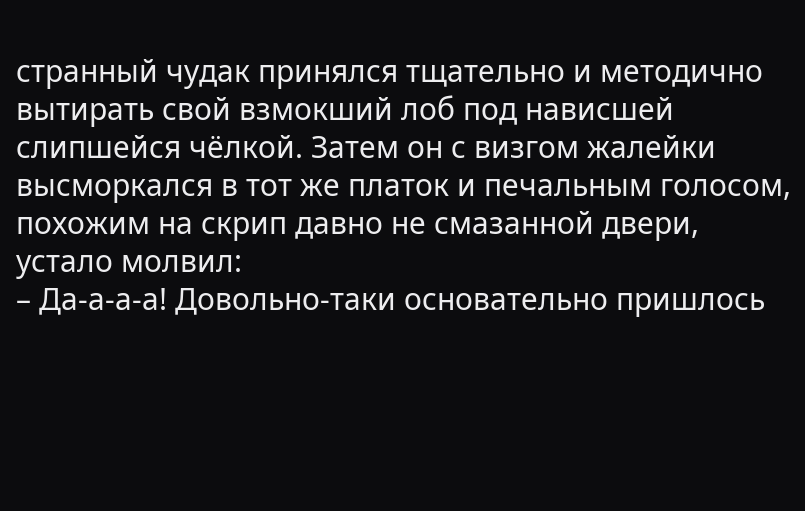странный чудак принялся тщательно и методично вытирать свой взмокший лоб под нависшей слипшейся чёлкой. Затем он с визгом жалейки высморкался в тот же платок и печальным голосом, похожим на скрип давно не смазанной двери, устало молвил:
– Да-а-а-а! Довольно-таки основательно пришлось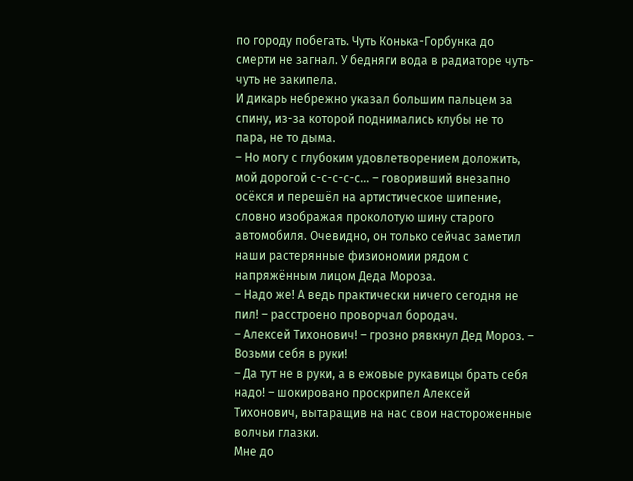по городу побегать. Чуть Конька-Горбунка до смерти не загнал. У бедняги вода в радиаторе чуть-чуть не закипела.
И дикарь небрежно указал большим пальцем за спину, из-за которой поднимались клубы не то пара, не то дыма.
– Но могу с глубоким удовлетворением доложить, мой дорогой с-с-с-с-с… – говоривший внезапно осёкся и перешёл на артистическое шипение, словно изображая проколотую шину старого автомобиля. Очевидно, он только сейчас заметил наши растерянные физиономии рядом с напряжённым лицом Деда Мороза.
– Надо же! А ведь практически ничего сегодня не пил! – расстроено проворчал бородач.
– Алексей Тихонович! – грозно рявкнул Дед Мороз. – Возьми себя в руки!
– Да тут не в руки, а в ежовые рукавицы брать себя надо! – шокировано проскрипел Алексей Тихонович, вытаращив на нас свои настороженные волчьи глазки.
Мне до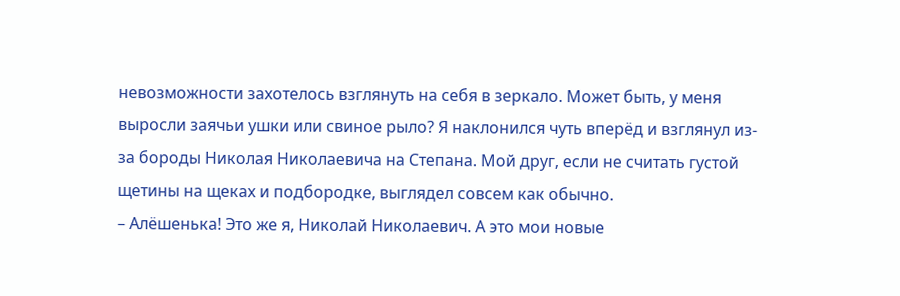невозможности захотелось взглянуть на себя в зеркало. Может быть, у меня выросли заячьи ушки или свиное рыло? Я наклонился чуть вперёд и взглянул из-за бороды Николая Николаевича на Степана. Мой друг, если не считать густой щетины на щеках и подбородке, выглядел совсем как обычно.
– Алёшенька! Это же я, Николай Николаевич. А это мои новые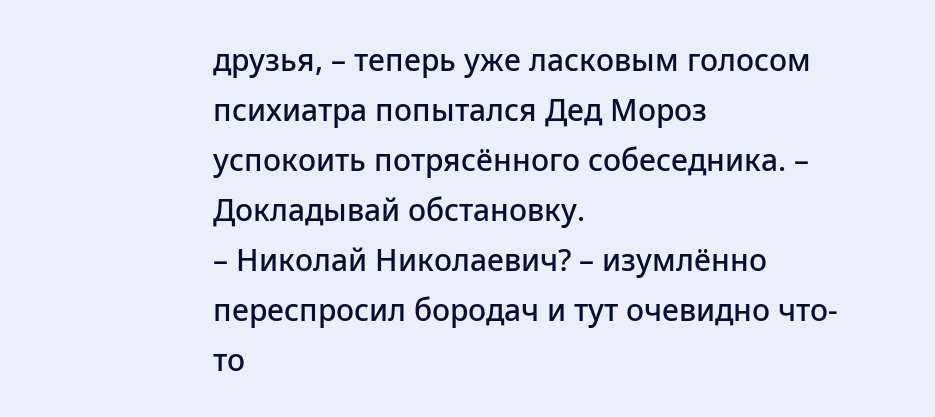друзья, – теперь уже ласковым голосом психиатра попытался Дед Мороз успокоить потрясённого собеседника. – Докладывай обстановку.
– Николай Николаевич? – изумлённо переспросил бородач и тут очевидно что-то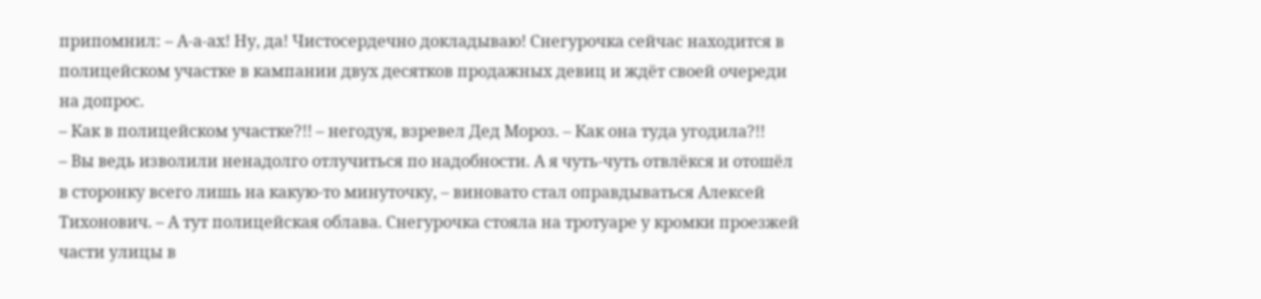припомнил: – А-а-ах! Ну, да! Чистосердечно докладываю! Снегурочка сейчас находится в полицейском участке в кампании двух десятков продажных девиц и ждёт своей очереди на допрос.
– Как в полицейском участке?!! – негодуя, взревел Дед Мороз. – Как она туда угодила?!!
– Вы ведь изволили ненадолго отлучиться по надобности. А я чуть-чуть отвлёкся и отошёл в сторонку всего лишь на какую-то минуточку, – виновато стал оправдываться Алексей Тихонович. – А тут полицейская облава. Снегурочка стояла на тротуаре у кромки проезжей части улицы в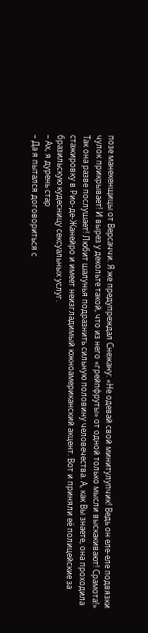позе манекенщицы от Версаччи. Я же предупреждал Снежану: «Не одевай свой минитулупчик! Ведь он еле-еле подвязки чулок прикрывает! И вырез у декольте такой, что из него «грейпфруты» от одной только мысли выскакивают! Срамота!» Так она разве послушает! Любит шалунья подразнить сильную половину человечества. А, как Вы знаете, она проходила стажировку в Рио-де-Жанейро и имеет неизгладимый южноамериканский акцент. Вот и приняли её полицейские за бразильскую кудесницу сексуальных услуг.
– Ах, я дурень стар
– Да я пытался договориться с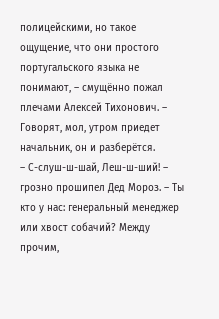полицейскими, но такое ощущение, что они простого португальского языка не понимают, – смущённо пожал плечами Алексей Тихонович. – Говорят, мол, утром приедет начальник, он и разберётся.
– С-слуш-ш-шай, Леш-ш-ший! – грозно прошипел Дед Мороз. – Ты кто у нас: генеральный менеджер или хвост собачий? Между прочим,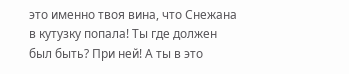это именно твоя вина, что Снежана в кутузку попала! Ты где должен был быть? При ней! А ты в это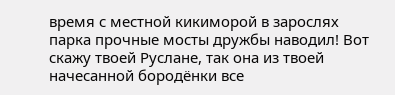время с местной кикиморой в зарослях парка прочные мосты дружбы наводил! Вот скажу твоей Руслане, так она из твоей начесанной бородёнки все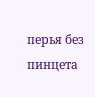перья без пинцета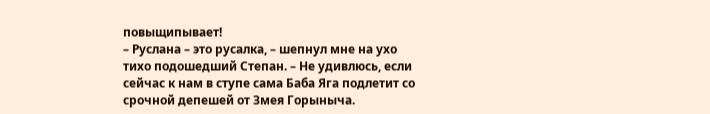повыщипывает!
– Руслана – это русалка, – шепнул мне на ухо тихо подошедший Степан. – Не удивлюсь, если сейчас к нам в ступе сама Баба Яга подлетит со срочной депешей от Змея Горыныча.